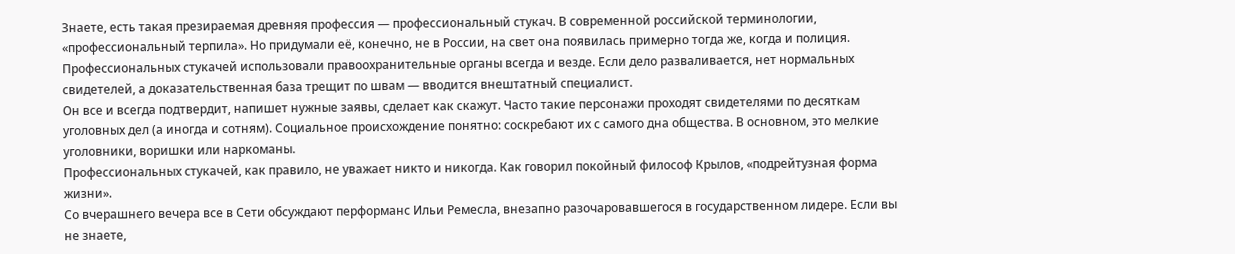Знаете, есть такая презираемая древняя профессия — профессиональный стукач. В современной российской терминологии, «профессиональный терпила». Но придумали её, конечно, не в России, на свет она появилась примерно тогда же, когда и полиция.
Профессиональных стукачей использовали правоохранительные органы всегда и везде. Если дело разваливается, нет нормальных свидетелей, а доказательственная база трещит по швам — вводится внештатный специалист.
Он все и всегда подтвердит, напишет нужные заявы, сделает как скажут. Часто такие персонажи проходят свидетелями по десяткам уголовных дел (а иногда и сотням). Социальное происхождение понятно: соскребают их с самого дна общества. В основном, это мелкие уголовники, воришки или наркоманы.
Профессиональных стукачей, как правило, не уважает никто и никогда. Как говорил покойный философ Крылов, «подрейтузная форма жизни».
Со вчерашнего вечера все в Сети обсуждают перформанс Ильи Ремесла, внезапно разочаровавшегося в государственном лидере. Если вы не знаете,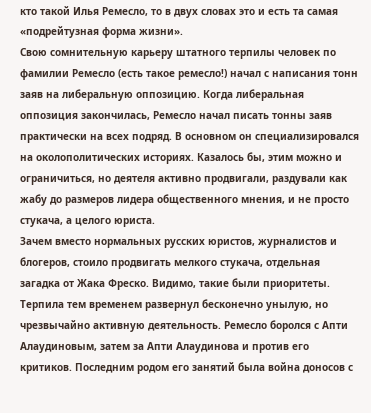кто такой Илья Ремесло, то в двух словах это и есть та самая «подрейтузная форма жизни».
Свою сомнительную карьеру штатного терпилы человек по фамилии Ремесло (есть такое ремесло!) начал с написания тонн заяв на либеральную оппозицию. Когда либеральная оппозиция закончилась, Ремесло начал писать тонны заяв практически на всех подряд. В основном он специализировался на околополитических историях. Казалось бы, этим можно и ограничиться, но деятеля активно продвигали, раздували как жабу до размеров лидера общественного мнения, и не просто стукача, а целого юриста.
Зачем вместо нормальных русских юристов, журналистов и блогеров, стоило продвигать мелкого стукача, отдельная загадка от Жака Фреско. Видимо, такие были приоритеты.
Терпила тем временем развернул бесконечно унылую, но чрезвычайно активную деятельность. Ремесло боролся с Апти Алаудиновым, затем за Апти Алаудинова и против его критиков. Последним родом его занятий была война доносов с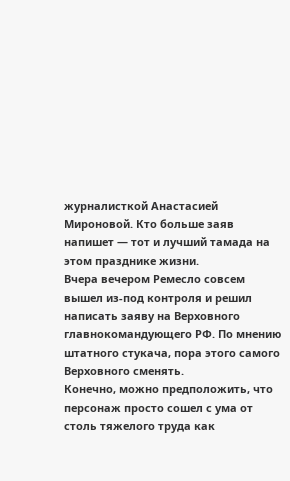журналисткой Анастасией Мироновой. Кто больше заяв напишет — тот и лучший тамада на этом празднике жизни.
Вчера вечером Ремесло совсем вышел из-под контроля и решил написать заяву на Верховного главнокомандующего РФ. По мнению штатного стукача, пора этого самого Верховного сменять.
Конечно, можно предположить, что персонаж просто сошел с ума от столь тяжелого труда как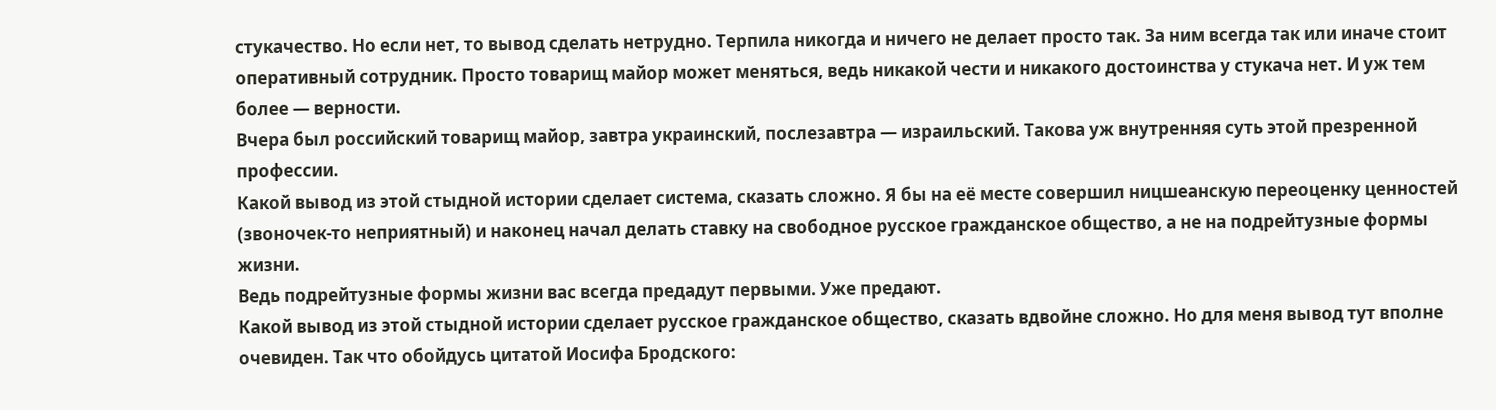стукачество. Но если нет, то вывод сделать нетрудно. Терпила никогда и ничего не делает просто так. За ним всегда так или иначе стоит оперативный сотрудник. Просто товарищ майор может меняться, ведь никакой чести и никакого достоинства у стукача нет. И уж тем более — верности.
Вчера был российский товарищ майор, завтра украинский, послезавтра — израильский. Такова уж внутренняя суть этой презренной профессии.
Какой вывод из этой стыдной истории сделает система, сказать сложно. Я бы на её месте совершил ницшеанскую переоценку ценностей (звоночек-то неприятный) и наконец начал делать ставку на свободное русское гражданское общество, а не на подрейтузные формы жизни.
Ведь подрейтузные формы жизни вас всегда предадут первыми. Уже предают.
Какой вывод из этой стыдной истории сделает русское гражданское общество, сказать вдвойне сложно. Но для меня вывод тут вполне очевиден. Так что обойдусь цитатой Иосифа Бродского: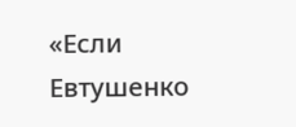«Если Евтушенко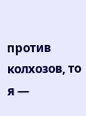против колхозов, то я —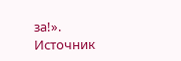за!».
Источник